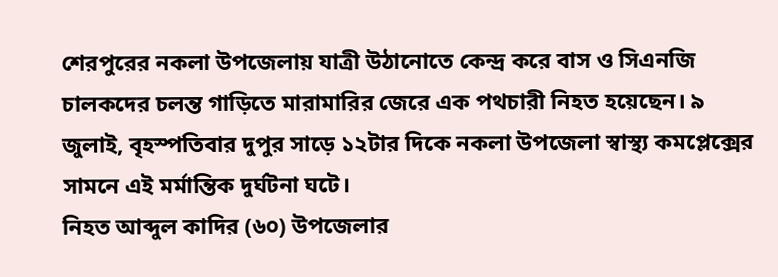শেরপুরের নকলা উপজেলায় যাত্রী উঠানোতে কেন্দ্র করে বাস ও সিএনজি চালকদের চলন্ত গাড়িতে মারামারির জেরে এক পথচারী নিহত হয়েছেন। ৯ জুলাই, বৃহস্পতিবার দুপুর সাড়ে ১২টার দিকে নকলা উপজেলা স্বাস্থ্য কমপ্লেক্সের সামনে এই মর্মান্তিক দুর্ঘটনা ঘটে।
নিহত আব্দুল কাদির (৬০) উপজেলার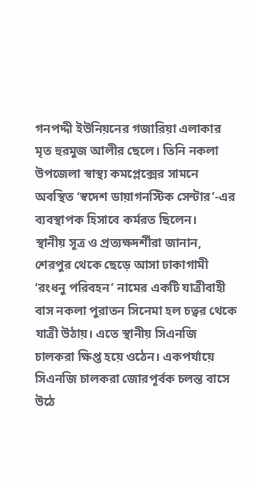গনপদ্দী ইউনিয়নের গজারিয়া এলাকার মৃত হুরমুজ আলীর ছেলে। তিনি নকলা উপজেলা স্বাস্থ্য কমপ্লেক্সের সামনে অবস্থিত ‘স্বদেশ ডায়াগনস্টিক সেন্টার’-এর ব্যবস্থাপক হিসাবে কর্মরত ছিলেন।
স্থানীয় সূত্র ও প্রত্যক্ষদর্শীরা জানান, শেরপুর থেকে ছেড়ে আসা ঢাকাগামী ‘রংধনু পরিবহন’ নামের একটি যাত্রীবাহী বাস নকলা পুরাতন সিনেমা হল চত্বর থেকে যাত্রী উঠায়। এতে স্থানীয় সিএনজি চালকরা ক্ষিপ্ত হয়ে ওঠেন। একপর্যায়ে সিএনজি চালকরা জোরপূর্বক চলন্ত বাসে উঠে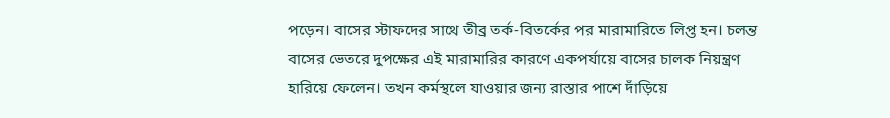পড়েন। বাসের স্টাফদের সাথে তীব্র তর্ক-বিতর্কের পর মারামারিতে লিপ্ত হন। চলন্ত বাসের ভেতরে দুপক্ষের এই মারামারির কারণে একপর্যায়ে বাসের চালক নিয়ন্ত্রণ হারিয়ে ফেলেন। তখন কর্মস্থলে যাওয়ার জন্য রাস্তার পাশে দাঁড়িয়ে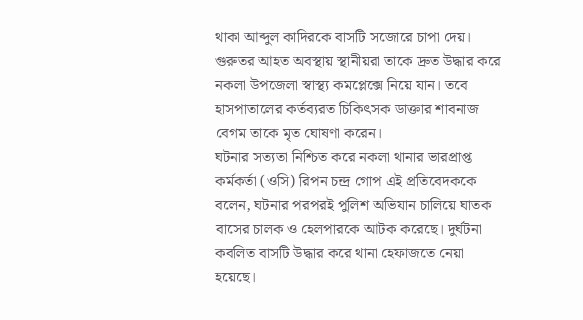থাকা আব্দুল কাদিরকে বাসটি সজোরে চাপা দেয়।
গুরুতর আহত অবস্থায় স্থানীয়রা তাকে দ্রুত উদ্ধার করে নকলা উপজেলা স্বাস্থ্য কমপ্লেক্সে নিয়ে যান। তবে হাসপাতালের কর্তব্যরত চিকিৎসক ডাক্তার শাবনাজ বেগম তাকে মৃত ঘোষণা করেন।
ঘটনার সত্যতা নিশ্চিত করে নকলা থানার ভারপ্রাপ্ত কর্মকর্তা (ওসি) রিপন চন্দ্র গোপ এই প্রতিবেদককে বলেন, ঘটনার পরপরই পুলিশ অভিযান চালিয়ে ঘাতক বাসের চালক ও হেলপারকে আটক করেছে। দুর্ঘটনা কবলিত বাসটি উদ্ধার করে থানা হেফাজতে নেয়া হয়েছে।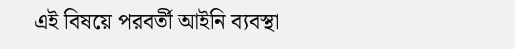এই বিষয়ে পরবর্তী আইনি ব্যবস্থা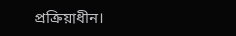প্রক্রিয়াধীন।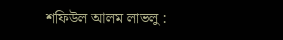শফিউল আলম লাভলু :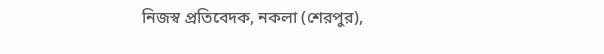নিজস্ব প্রতিবেদক, নকলা (শেরপুর),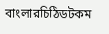বাংলারচিঠিডটকম